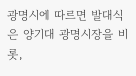광명시에 따르면 발대식은 양기대 광명시장을 비롯,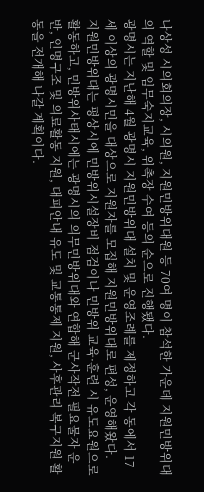나상성 시의회의장, 시의원, 지원민방위대원 등 70여 명이 참석한 가운데 지원민방위대의 역할 및 임무숙지교육, 위촉장 수여 등의 순으로 진행됐다.
광명시는 지난해 4월 광명시 지원민방위대 설치 및 운영조례를 제정하고 각 동에서 17세 이상의 광명시민을 대상으로 지원자를 모집해 지원민방위대로 편성, 운영해왔다.
지원민방위대는 평상시에 민방위시설장비 점검이나 민방위 교육·훈련 시 유도요원으로 활동하고, 민방위사태시에는 광명시의 의무민방위대와 연합해 군사작전 필요물자 운반, 인명구조 및 의료활동 지원, 대피안내 유도 및 교통통제 지원, 사후관리 복구지원 활동을 전개해 나갈 계획이다.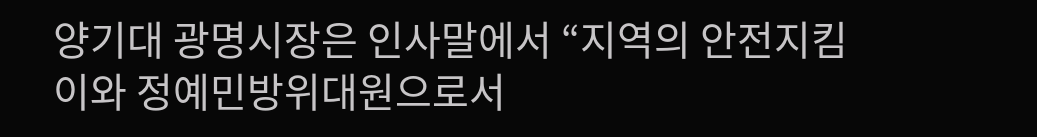양기대 광명시장은 인사말에서 “지역의 안전지킴이와 정예민방위대원으로서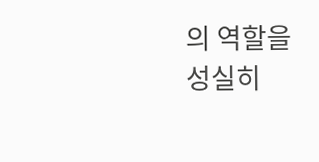의 역할을 성실히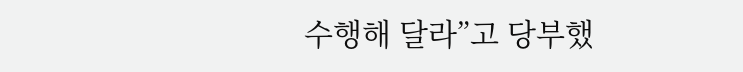수행해 달라”고 당부했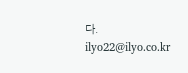다.
ilyo22@ilyo.co.kr